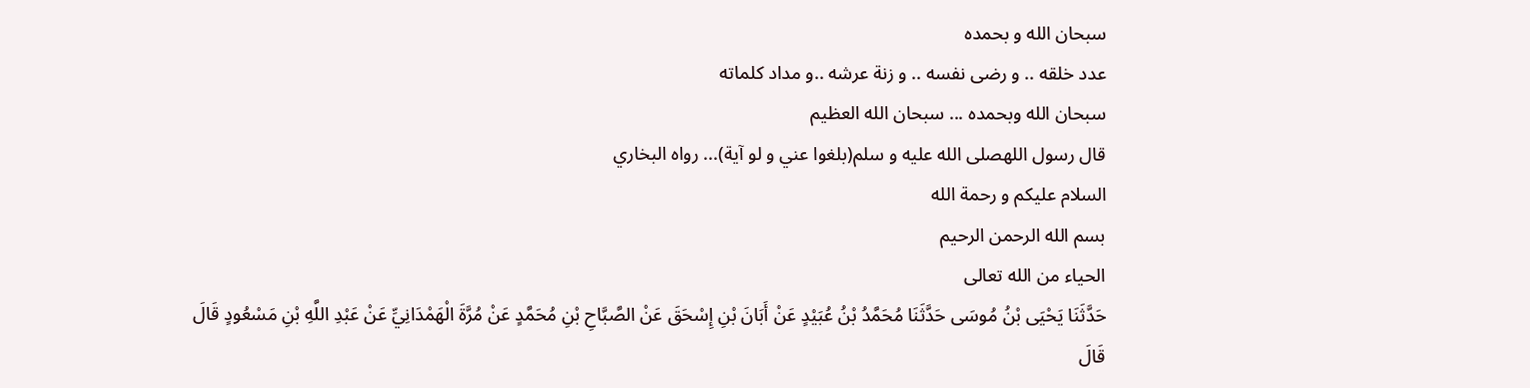سبحان الله و بحمده
عدد خلقه .. و رضى نفسه .. و زنة عرشه ..و مداد كلماته
سبحان الله وبحمده ... سبحان الله العظيم
قال رسول اللهصلى الله عليه و سلم(بلغوا عني و لو آية)... رواه البخاري
السلام عليكم و رحمة الله
بسم الله الرحمن الرحيم
الحياء من الله تعالى
حَدَّثَنَا يَحْيَى بْنُ مُوسَى حَدَّثَنَا مُحَمَّدُ بْنُ عُبَيْدٍ عَنْ أَبَانَ بْنِ إِسْحَقَ عَنْ الصَّبَّاحِ بْنِ مُحَمَّدٍ عَنْ مُرَّةَ الْهَمْدَانِيِّ عَنْ عَبْدِ اللَّهِ بْنِ مَسْعُودٍ قَالَ
قَالَ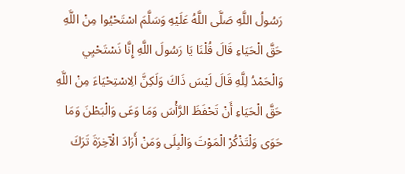رَسُولُ اللَّهِ صَلَّى اللَّهُ عَلَيْهِ وَسَلَّمَ اسْتَحْيُوا مِنْ اللَّهِ حَقَّ الْحَيَاءِ قَالَ قُلْنَا يَا رَسُولَ اللَّهِ إِنَّا نَسْتَحْيِي وَالْحَمْدُ لِلَّهِ قَالَ لَيْسَ ذَاكَ وَلَكِنَّ الِاسْتِحْيَاءَ مِنْ اللَّهِ حَقَّ الْحَيَاءِ أَنْ تَحْفَظَ الرَّأْسَ وَمَا وَعَى وَالْبَطْنَ وَمَا حَوَى وَلْتَذْكُرْ الْمَوْتَ وَالْبِلَى وَمَنْ أَرَادَ الْآخِرَةَ تَرَكَ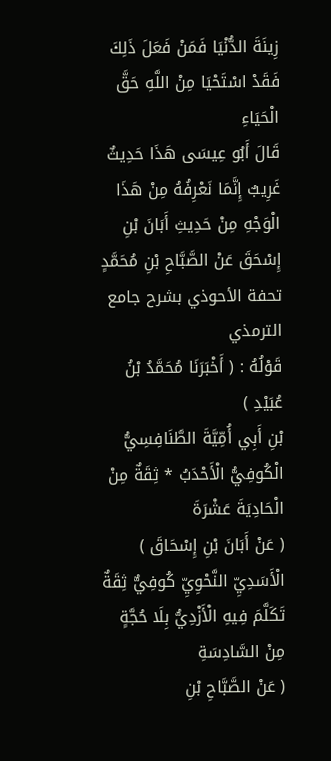زِينَةَ الدُّنْيَا فَمَنْ فَعَلَ ذَلِكَ فَقَدْ اسْتَحْيَا مِنْ اللَّهِ حَقَّ الْحَيَاءِ
قَالَ أَبُو عِيسَى هَذَا حَدِيثٌ غَرِيبٌ إِنَّمَا نَعْرِفُهُ مِنْ هَذَا الْوَجْهِ مِنْ حَدِيثِ أَبَانَ بْنِ إِسْحَقَ عَنْ الصَّبَّاحِ بْنِ مُحَمَّدٍ
تحفة الأحوذي بشرح جامع الترمذي
قَوْلُهُ : ( أَخْبَرَنَا مُحَمَّدُ بْنُ عُبَيْدِ )
بْنِ أَبِي أُمِّيَّةَ الطَّنَافِسِيُّ الْكُوفِيُّ الْأَحْدَبُ * ثِقَةٌ مِنْ الْحَادِيَةَ عَشْرَةَ
( عَنْ أَبَانَ بْنِ إِسْحَاقَ )
الْأَسَدِيِّ النَّحْوِيِّ كُوفِيٌّ ثِقَةٌ تَكَلَّمَ فِيهِ الْأَزْدِيُّ بِلَا حُجَّةٍ مِنْ السَّادِسَةِ
( عَنْ الصَّبَّاحِ بْنِ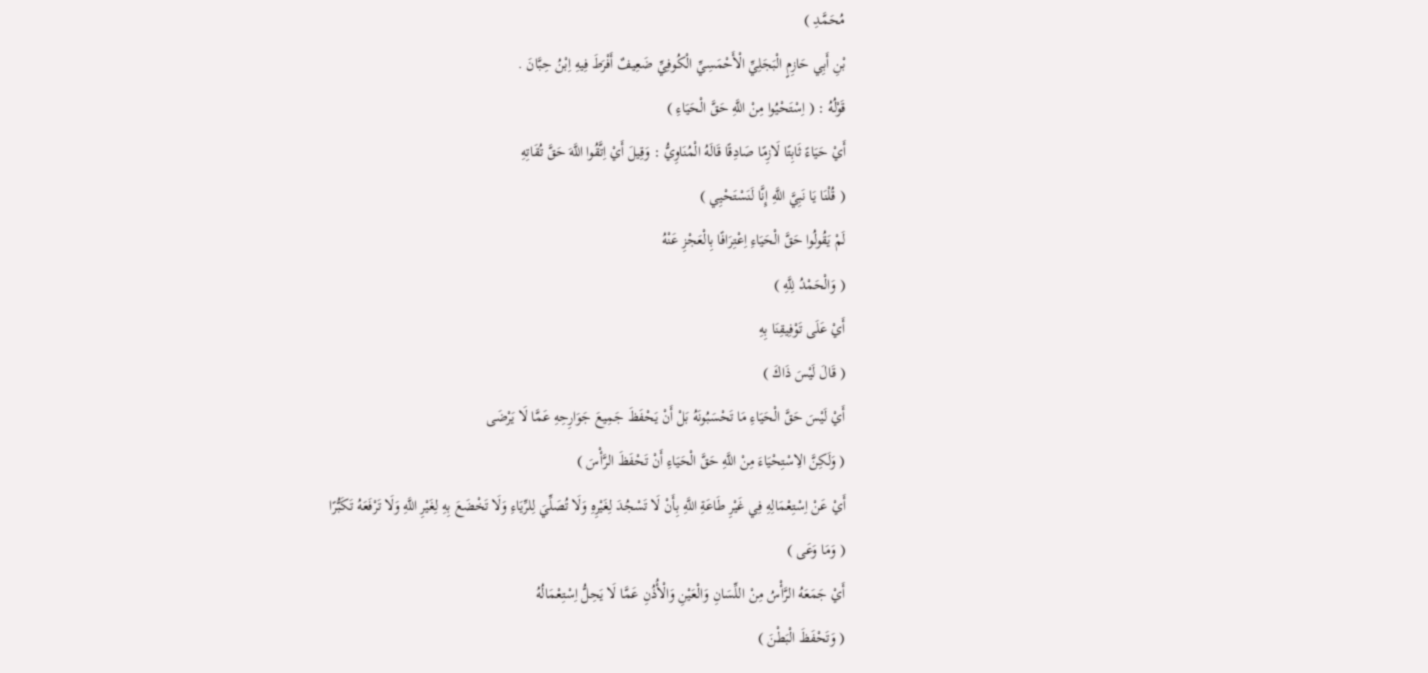مُحَمَّدِ )
بْنِ أَبِي حَازِمٍ الْبَجَلِيِّ الْأَحْمَسِيِّ الْكُوفِيِّ ضَعِيفٌ أَفْرَطَ فِيهِ اِبْنُ حِبَّانَ .
قَوْلُهُ : ( اِسْتَحْيُوا مِنْ اللَّهِ حَقَّ الْحَيَاءِ )
أَيْ حَيَاءً ثَابِتًا لَازِمًا صَادِقًا قَالَهُ الْمُنَاوِيُّ : وَقِيلَ أَيْ اِتَّقُوا اللَّهَ حَقَّ تُقَاتِهِ
( قُلْنَا يَا نَبِيَّ اللَّهِ إِنَّا لَنَسْتَحْيِي )
لَمْ يَقُولُوا حَقَّ الْحَيَاءِ اِعْتِرَافًا بِالْعَجْزِ عَنْهُ
( وَالْحَمْدُ لِلَّهِ )
أَيْ عَلَى تَوْفِيقِنَا بِهِ
( قَالَ لَيْسَ ذَاكَ )
أَيْ لَيْسَ حَقَّ الْحَيَاءِ مَا تَحْسَبُونَهُ بَلْ أَنْ يَحْفَظَ جَمِيعَ جَوَارِحِهِ عَمَّا لَا يَرْضَى
( وَلَكِنَّ الِاسْتِحْيَاءَ مِنْ اللَّهِ حَقَّ الْحَيَاءِ أَنْ تَحْفَظَ الرَّأْسَ )
أَيْ عَنْ اِسْتِعْمَالِهِ فِي غَيْرِ طَاعَةِ اللَّهِ بِأَنْ لَا تَسْجُدَ لِغَيْرِهِ وَلَا تُصَلِّيَ لِلرِّيَاءِ وَلَا تَخْضَعَ بِهِ لِغَيْرِ اللَّهِ وَلَا تَرْفَعَهُ تَكَبُّرًا
( وَمَا وَعَى )
أَيْ جَمَعَهُ الرَّأْسُ مِنْ اللِّسَانِ وَالْعَيْنِ وَالْأُذُنِ عَمَّا لَا يَحِلُّ اِسْتِعْمَالُهُ
( وَتَحْفَظَ الْبَطْنَ )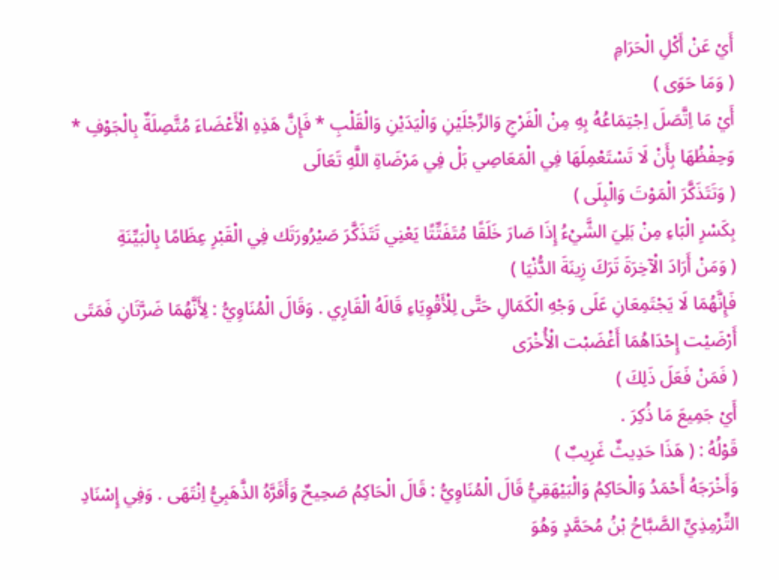أَيْ عَنْ أَكْلِ الْحَرَامِ
( وَمَا حَوَى )
أَيْ مَا اِتَّصَلَ اِجْتِمَاعُهُ بِهِ مِنْ الْفَرْجِ وَالرِّجْلَيْنِ وَالْيَدَيْنِ وَالْقَلْبِ * فَإِنَّ هَذِهِ الْأَعْضَاءَ مُتَّصِلَةٌ بِالْجَوْفِ * وَحِفْظُهَا بِأَنْ لَا تَسْتَعْمِلَهَا فِي الْمَعَاصِي بَلْ فِي مَرْضَاةِ اللَّهِ تَعَالَى
( وَتَتَذَكَّرَ الْمَوْتَ وَالْبِلَى )
بِكَسْرِ الْبَاءِ مِنْ بَلِيَ الشَّيْءُ إِذَا صَارَ خَلَقًا مُتَفَتِّتًا يَعْنِي تَتَذَكَّرَ صَيْرُورَتَك فِي الْقَبْرِ عِظَامًا بِالْبَيِّنَةِ
( وَمَنْ أَرَادَ الْآخِرَةَ تَرَكَ زِينَةَ الدُّنْيَا )
فَإِنَّهُمَا لَا يَجْتَمِعَانِ عَلَى وَجْهِ الْكَمَالِ حَتَّى لِلْأَقْوِيَاءِ قَالَهُ الْقَارِي . وَقَالَ الْمُنَاوِيُّ : لِأَنَّهُمَا ضَرَّتَانِ فَمَتَى أَرْضَيْت إِحْدَاهُمَا أَغْضَبْت الْأُخْرَى
( فَمَنْ فَعَلَ ذَلِكَ )
أَيْ جَمِيعَ مَا ذُكِرَ .
قَوْلُهُ : ( هَذَا حَدِيثٌ غَرِيبٌ )
وَأَخْرَجَهُ أَحْمَدُ وَالْحَاكِمُ وَالْبَيْهَقِيُّ قَالَ الْمُنَاوِيُّ : قَالَ الْحَاكِمُ صَحِيحٌ وَأَقَرَّهُ الذَّهَبِيُّ اِنْتَهَى . وَفِي إِسْنَادِ التِّرْمِذِيِّ الصَّبَّاحُ بْنُ مُحَمَّدٍ وَهُوَ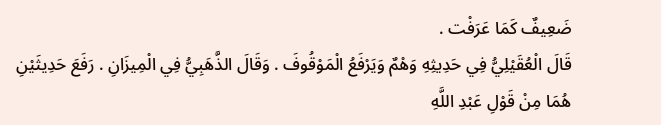ضَعِيفٌ كَمَا عَرَفْت .
قَالَ الْعُقَيْلِيُّ فِي حَدِيثِهِ وَهْمٌ وَيَرْفَعُ الْمَوْقُوفَ . وَقَالَ الذَّهَبِيُّ فِي الْمِيزَانِ . رَفَعَ حَدِيثَيْنِ هُمَا مِنْ قَوْلِ عَبْدِ اللَّهِ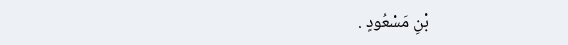بْنِ مَسْعُودٍ .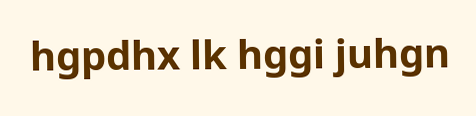hgpdhx lk hggi juhgn